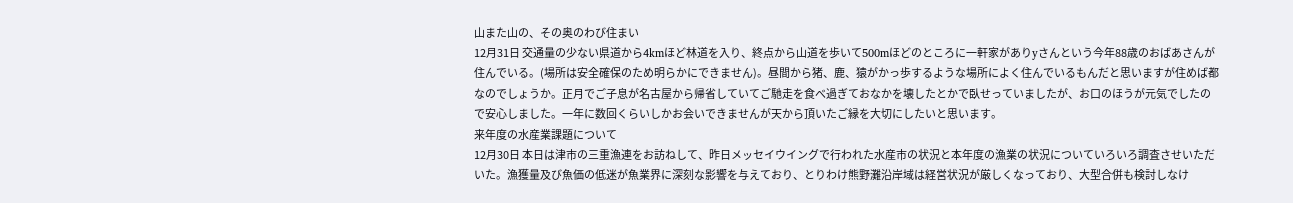山また山の、その奥のわび住まい
12月31日 交通量の少ない県道から4kmほど林道を入り、終点から山道を歩いて500mほどのところに一軒家がありyさんという今年88歳のおばあさんが住んでいる。(場所は安全確保のため明らかにできません)。昼間から猪、鹿、猿がかっ歩するような場所によく住んでいるもんだと思いますが住めば都なのでしょうか。正月でご子息が名古屋から帰省していてご馳走を食べ過ぎておなかを壊したとかで臥せっていましたが、お口のほうが元気でしたので安心しました。一年に数回くらいしかお会いできませんが天から頂いたご縁を大切にしたいと思います。
来年度の水産業課題について
12月30日 本日は津市の三重漁連をお訪ねして、昨日メッセイウイングで行われた水産市の状況と本年度の漁業の状況についていろいろ調査させいただいた。漁獲量及び魚価の低迷が魚業界に深刻な影響を与えており、とりわけ熊野灘沿岸域は経営状況が厳しくなっており、大型合併も検討しなけ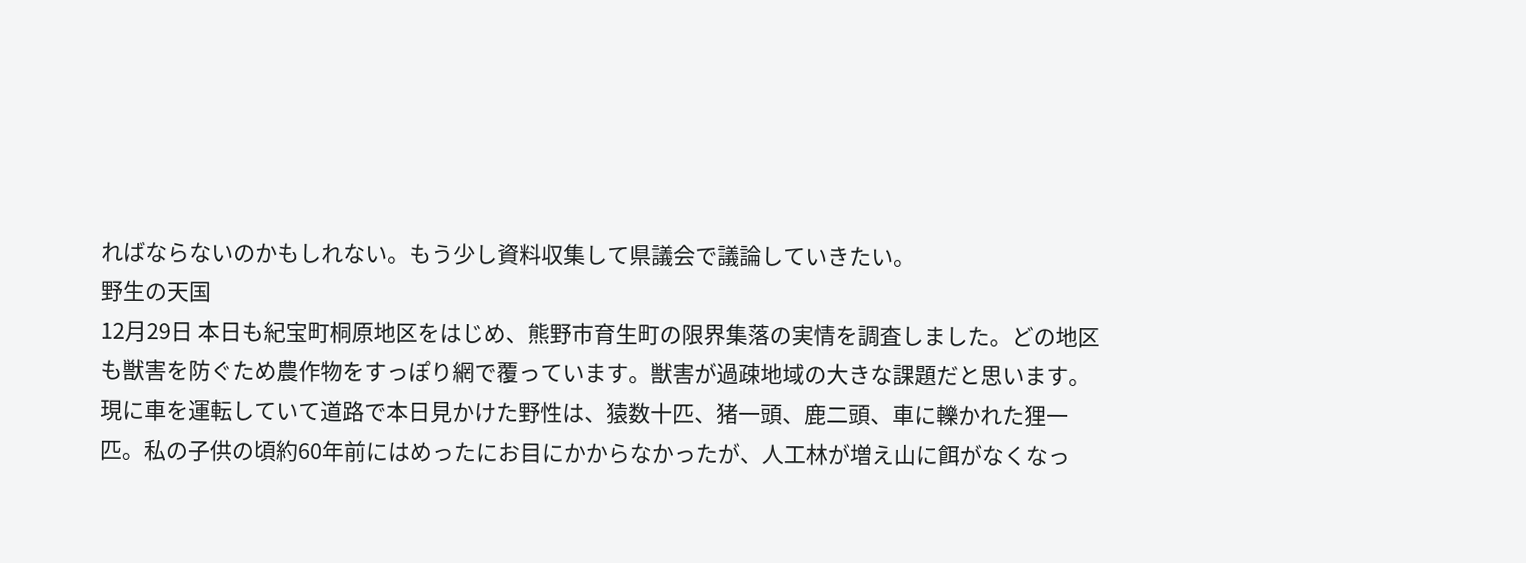ればならないのかもしれない。もう少し資料収集して県議会で議論していきたい。
野生の天国
12月29日 本日も紀宝町桐原地区をはじめ、熊野市育生町の限界集落の実情を調査しました。どの地区も獣害を防ぐため農作物をすっぽり網で覆っています。獣害が過疎地域の大きな課題だと思います。現に車を運転していて道路で本日見かけた野性は、猿数十匹、猪一頭、鹿二頭、車に轢かれた狸一匹。私の子供の頃約60年前にはめったにお目にかからなかったが、人工林が増え山に餌がなくなっ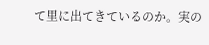て里に出てきているのか。実の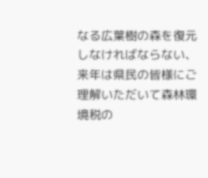なる広葉樹の森を復元しなければならない、来年は県民の皆様にご理解いただいて森林環境税の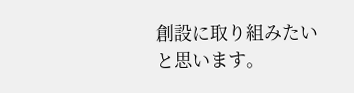創設に取り組みたいと思います。